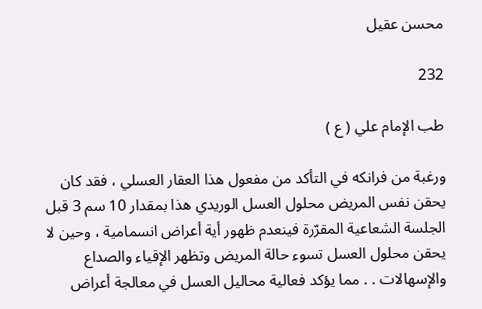محسن عقيل

232

طب الإمام علي ( ع )

ورغبة من فرانكه في التأكد من مفعول هذا العقار العسلي ، فقد كان يحقن نفس المريض محلول العسل الوريدي هذا بمقدار 10 سم 3 قبل الجلسة الشعاعية المقرّرة فينعدم ظهور أية أعراض انسمامية ، وحين لا يحقن محلول العسل تسوء حالة المريض وتظهر الإقياء والصداع والإسهالات . . مما يؤكد فعالية محاليل العسل في معالجة أعراض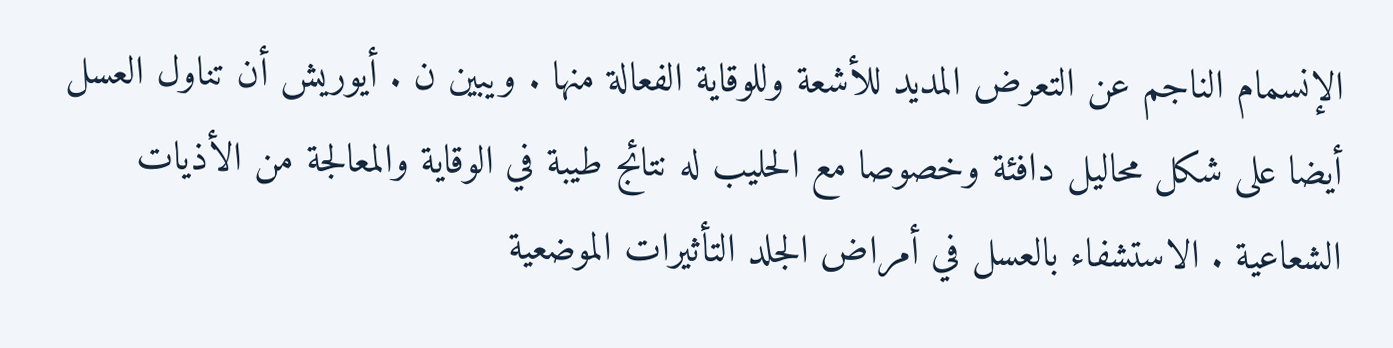الإنسمام الناجم عن التعرض المديد للأشعة وللوقاية الفعالة منها . ويبين ن . أيوريش أن تناول العسل أيضا على شكل محاليل دافئة وخصوصا مع الحليب له نتائج طيبة في الوقاية والمعالجة من الأذيات الشعاعية . الاستشفاء بالعسل في أمراض الجلد التأثيرات الموضعية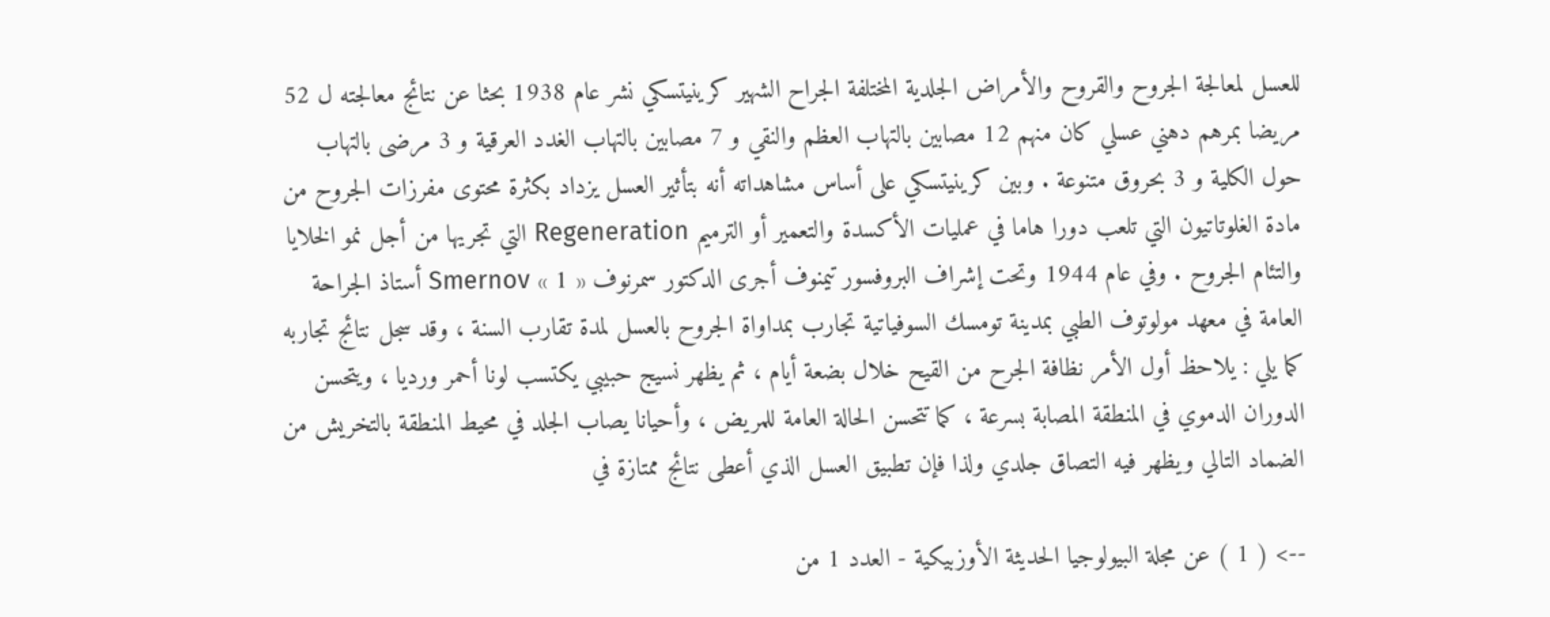للعسل لمعالجة الجروح والقروح والأمراض الجلدية المختلفة الجراح الشهير كرينيتسكي نشر عام 1938 بحثا عن نتائج معالجته ل 52 مريضا بمرهم دهني عسلي كان منهم 12 مصابين بالتهاب العظم والنقي و 7 مصابين بالتهاب الغدد العرقية و 3 مرضى بالتهاب حول الكلية و 3 بحروق متنوعة . وبين كرينيتسكي على أساس مشاهداته أنه بتأثير العسل يزداد بكثرة محتوى مفرزات الجروح من مادة الغلوتاتيون التي تلعب دورا هاما في عمليات الأكسدة والتعمير أو الترميم Regeneration التي تجريها من أجل نمو الخلايا والتئام الجروح . وفي عام 1944 وتحت إشراف البروفسور تيمنوف أجرى الدكتور سمرنوف « 1 » Smernov أستاذ الجراحة العامة في معهد مولوتوف الطبي بمدينة تومسك السوفياتية تجارب بمداواة الجروح بالعسل لمدة تقارب السنة ، وقد سجل نتائج تجاربه كما يلي : يلاحظ أول الأمر نظافة الجرح من القيح خلال بضعة أيام ، ثم يظهر نسيج حبيبي يكتسب لونا أحمر ورديا ، ويتحسن الدوران الدموي في المنطقة المصابة بسرعة ، كما تتحسن الحالة العامة للمريض ، وأحيانا يصاب الجلد في محيط المنطقة بالتخريش من الضماد التالي ويظهر فيه التصاق جلدي ولذا فإن تطبيق العسل الذي أعطى نتائج ممتازة في

--> ( 1 ) عن مجلة البيولوجيا الحديثة الأوزبيكية - العدد 1 من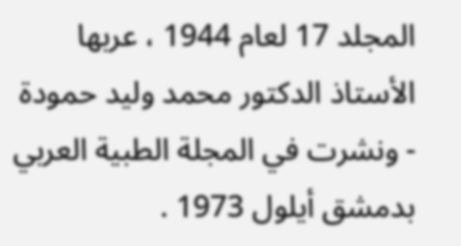المجلد 17 لعام 1944 ، عربها الأستاذ الدكتور محمد وليد حمودة - ونشرت في المجلة الطبية العربي بدمشق أيلول 1973 .